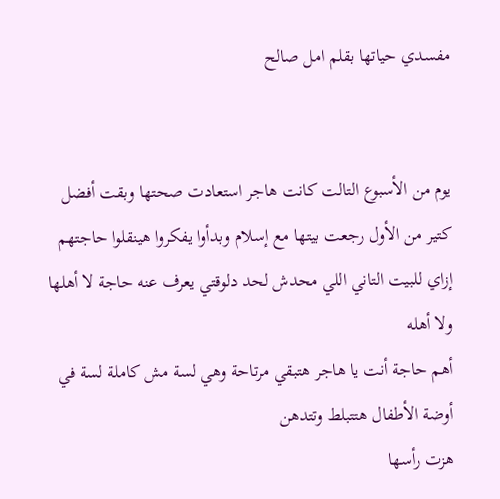مفسدي حياتها بقلم امل صالح


يوم من الأسبوع التالت كانت هاجر استعادت صحتها وبقت أفضل كتير من الأول رجعت بيتها مع إسلام وبدأوا يفكروا هينقلوا حاجتهم إزاي للبيت التاني اللي محدش لحد دلوقتي يعرف عنه حاجة لا أهلها ولا أهله
أهم حاجة أنت يا هاجر هتبقي مرتاحة وهي لسة مش كاملة لسة في أوضة الأطفال هتتبلط وتتدهن
هزت رأسها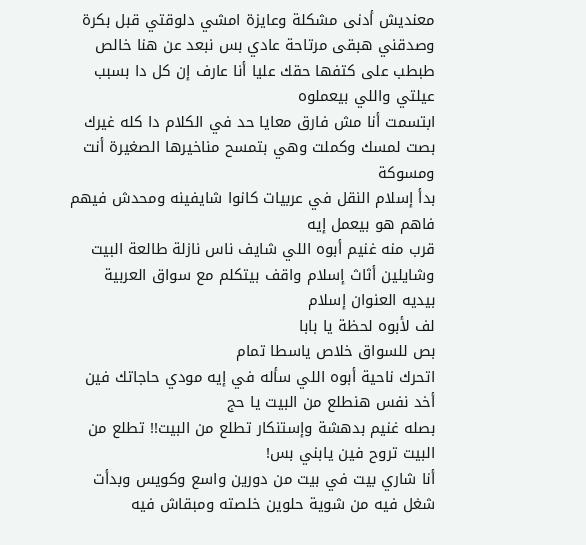معنديش أدنى مشكلة وعايزة امشي دلوقتي قبل بكرة وصدقني هبقى مرتاحة عادي بس نبعد عن هنا خالص
طبطب على كتفها حقك عليا أنا عارف إن كل دا بسبب عيلتي واللي بيعملوه
ابتسمت أنا مش فارق معايا حد في الكلام دا كله غيرك
بصت لمسك وكملت وهي بتمسح مناخيرها الصغيرة أنت ومسوكة
بدأ إسلام النقل في عربيات كانوا شايفينه ومحدش فيهم فاهم هو بيعمل إيه
قرب منه غنيم أبوه اللي شايف ناس نازلة طالعة البيت وشايلين أثاث إسلام واقف بيتكلم مع سواق العربية بيديه العنوان إسلام
لف لأبوه لحظة يا بابا
بص للسواق خلاص ياسطا تمام
اتحرك ناحية أبوه اللي سأله في إيه مودي حاجاتك فين
أخد نفس هنطلع من البيت يا حج
بصله غنيم بدهشة وإستنكار تطلع من البيت!! تطلع من البيت تروح فين يابني بس!
أنا شاري بيت في بيت من دورين واسع وكويس وبدأت شغل فيه من شوية حلوين خلصته ومبقاش فيه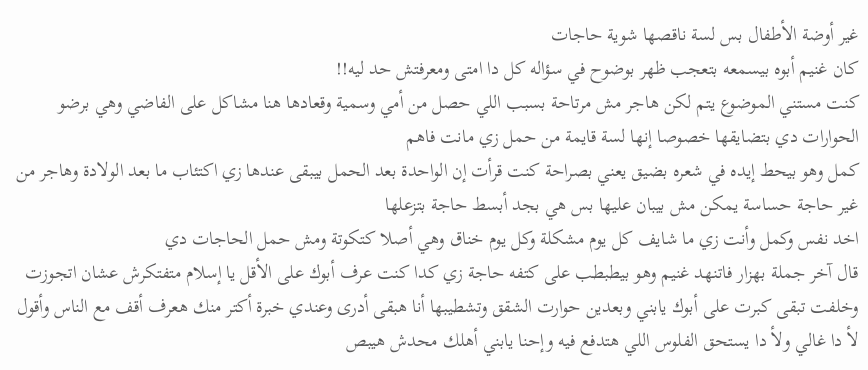غير أوضة الأطفال بس لسة ناقصها شوية حاجات
كان غنيم أبوه بيسمعه بتعجب ظهر بوضوح في سؤاله كل دا امتى ومعرفتش حد ليه!!
كنت مستني الموضوع يتم لكن هاجر مش مرتاحة بسبب اللي حصل من أمي وسمية وقعادها هنا مشاكل على الفاضي وهي برضو الحوارات دي بتضايقها خصوصا إنها لسة قايمة من حمل زي مانت فاهم
كمل وهو بيحط إيده في شعره بضيق يعني بصراحة كنت قرأت إن الواحدة بعد الحمل بيبقى عندها زي اكتئاب ما بعد الولادة وهاجر من غير حاجة حساسة يمكن مش بيبان عليها بس هي بجد أبسط حاجة بتزعلها
اخد نفس وكمل وأنت زي ما شايف كل يوم مشكلة وكل يوم خناق وهي أصلا كتكوتة ومش حمل الحاجات دي
قال آخر جملة بهزار فاتنهد غنيم وهو بيطبطب على كتفه حاجة زي كدا كنت عرف أبوك على الأقل يا إسلام متفتكرش عشان اتجوزت وخلفت تبقى كبرت على أبوك يابني وبعدين حوارت الشقق وتشطيبها أنا هبقى أدرى وعندي خبرة أكتر منك هعرف أقف مع الناس وأقول لأ دا غالي ولأ دا يستحق الفلوس اللي هتدفع فيه وإحنا يابني أهلك محدش هيبص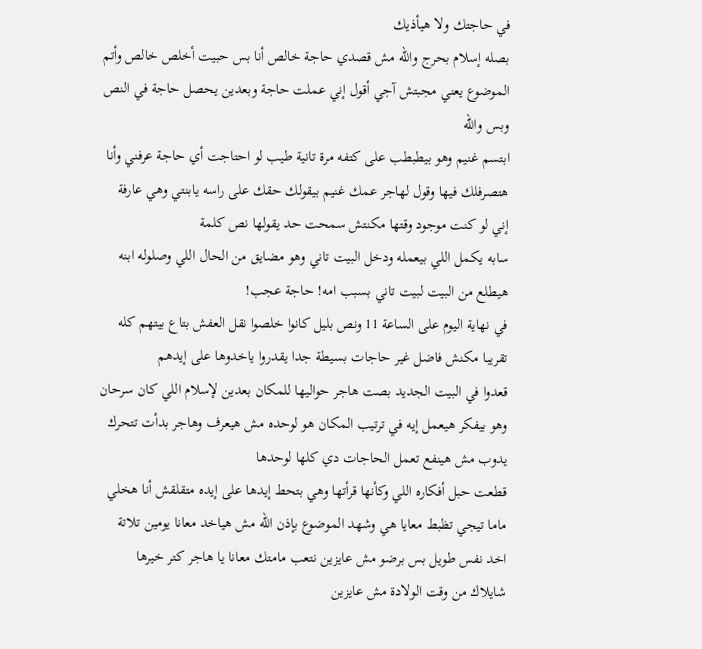في حاجتك ولا ھيأذيك
بصله إسلام بحرج والله مش قصدي حاجة خالص أنا بس حبيت أخلص خالص وأتم الموضوع يعني مجبتش آجي أقول إني عملت حاجة وبعدين يحصل حاجة في النص وبس والله
ابتسم غنيم وهو بيطبطب على كتفه مرة تانية طيب لو احتاجت أي حاجة عرفني وأنا هتصرفلك فيها وقول لهاجر عمك غنيم بيقولك حقك على راسه يابنتي وهي عارفة إني لو كنت موجود وقتها مكنتش سمحت حد يقولها نص كلمة
سابه يكمل اللي بيعمله ودخل البيت تاني وهو مضايق من الحال اللي وصلوله ابنه هيطلع من البيت لبيت تاني بسبب امه! حاجة عجب!
في نهاية اليوم على الساعة 11 ونص بليل كانوا خلصوا نقل العفش بتاع بيتهم كله تقريبا مكنش فاضل غير حاجات بسيطة جدا يقدروا ياخدوها على إيدهم
قعدوا في البيت الجديد بصت هاجر حواليها للمكان بعدين لإسلام اللي كان سرحان وهو بيفكر هيعمل إيه في ترتيب المكان هو لوحده مش هيعرف وهاجر بدأت تتحرك يدوب مش هينفع تعمل الحاجات دي كلها لوحدها
قطعت حبل أفكاره اللي وكأنها قرأتها وهي بتحط إيدها على إيده متقلقش أنا هخلي ماما تيجي تظبط معايا هي وشهد الموضوع بإذن الله مش هياخد معانا يومين تلاتة
اخد نفس طويل بس برضو مش عايزين نتعب مامتك معانا يا هاجر كتر خيرها شايلاك من وقت الولادة مش عايزين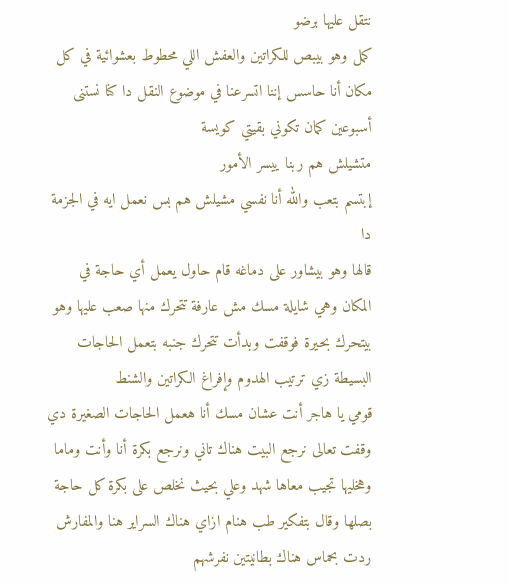نتقل عليها برضو
كمل وهو بيبص للكراتين والعفش اللي محطوط بعشوائية في كل مكان أنا حاسس إننا اتسرعنا في موضوع النقل دا كنا نستنى أسبوعين كمان تكوني بقيتي كويسة
متشيلش هم ربنا ييسر الأمور
إبتسم بتعب والله أنا نفسي مشيلش هم بس نعمل ايه في الجزمة دا
قالها وهو بيشاور على دماغه قام حاول يعمل أي حاجة في المكان وهي شايلة مسك مش عارفة تتحرك منها صعب عليها وهو بيتحرك بحيرة فوقفت وبدأت تتحرك جنبه بتعمل الحاجات البسيطة زي ترتيب الهدوم وإفراغ الكراتين والشنط
قومي يا هاجر أنت عشان مسك أنا هعمل الحاجات الصغيرة دي
وقفت تعالى نرجع البيت هناك تاني ونرجع بكرة أنا وأنت وماما وهخليها تجيب معاها شهد وعلي بحيث نخلص على بكرة كل حاجة
بصلها وقال بتفكير طب هنام ازاي هناك السراير هنا والمفارش
ردت بحماس هناك بطانيتين نفرشهم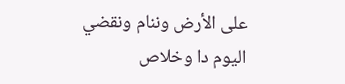على الأرض وننام ونقضي اليوم دا وخلاص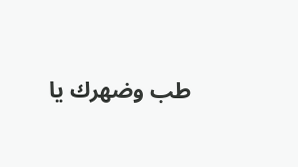طب وضهرك يا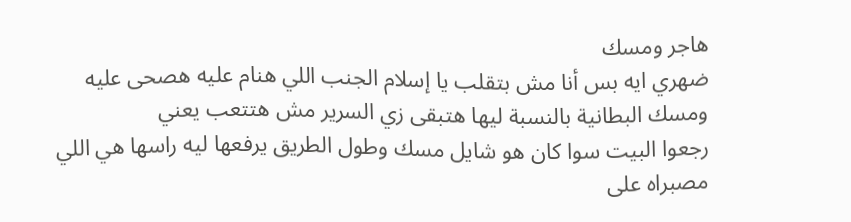هاجر ومسك
ضهري ايه بس أنا مش بتقلب يا إسلام الجنب اللي هنام عليه هصحى عليه ومسك البطانية بالنسبة ليها هتبقى زي السرير مش هتتعب يعني
رجعوا البيت سوا كان هو شايل مسك وطول الطريق يرفعها ليه راسها هي اللي مصبراه على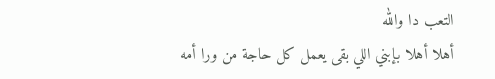التعب دا والله
أهلا أهلا بإبني اللي بقى يعمل كل حاجة من ورا أمه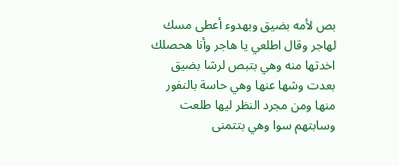بص لأمه بضيق وبهدوء أعطى مسك لهاجر وقال اطلعي يا هاجر وأنا هحصلك
اخدتها منه وهي بتبص لرشا بضيق بعدت وشها عنها وهي حاسة بالنفور منها ومن مجرد النظر ليها طلعت وسابتهم سوا وهي بتتمنى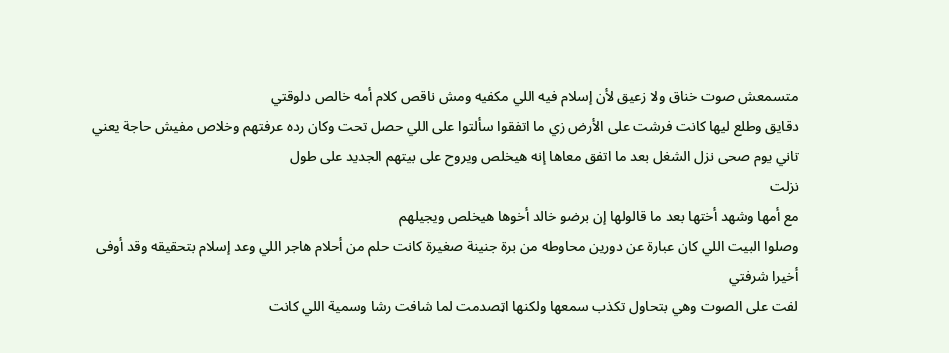متسمعش صوت خناق ولا زعيق لأن إسلام فيه اللي مكفيه ومش ناقص كلام أمه خالص دلوقتي
دقايق وطلع ليها كانت فرشت على الأرض زي ما اتفقوا سألتوا على اللي حصل تحت وكان رده عرفتهم وخلاص مفيش حاجة يعني
تاني يوم صحى نزل الشغل بعد ما اتفق معاها إنه هيخلص ويروح على بيتهم الجديد على طول
نزلت
مع أمها وشهد أختها بعد ما قالولها إن برضو خالد أخوها هيخلص ويجيلهم
وصلوا البيت اللي كان عبارة عن دورين محاوطه من برة جنينة صغيرة كانت حلم من أحلام هاجر اللي وعد إسلام بتحقيقه وقد أوفى
أخيرا شرفتي
لفت على الصوت وهي بتحاول تكذب سمعها ولكنها اټصدمت لما شافت رشا وسمية اللي كانت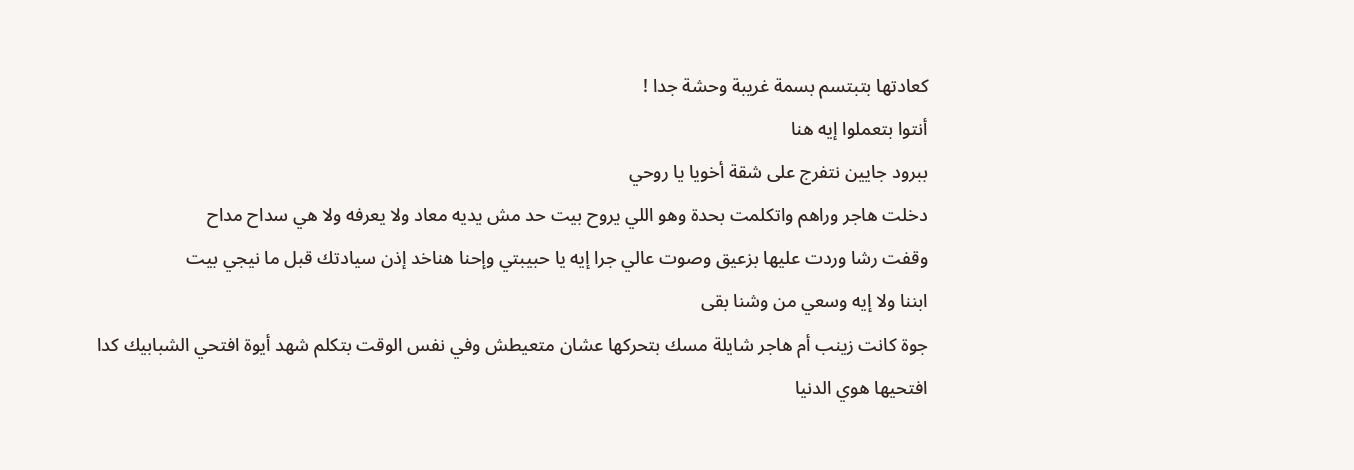كعادتها بتبتسم بسمة غريبة وحشة جدا !
أنتوا بتعملوا إيه هنا
ببرود جايين نتفرج على شقة أخويا يا روحي
دخلت هاجر وراهم واتكلمت بحدة وهو اللي يروح بيت حد مش يديه معاد ولا يعرفه ولا هي سداح مداح
وقفت رشا وردت عليها بزعيق وصوت عالي جرا إيه يا حبيبتي وإحنا هناخد إذن سيادتك قبل ما نيجي بيت
ابننا ولا إيه وسعي من وشنا بقى
جوة كانت زينب أم هاجر شايلة مسك بتحركها عشان متعيطش وفي نفس الوقت بتكلم شهد أيوة افتحي الشبابيك كدا افتحيها هوي الدنيا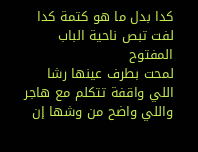كدا بدل ما هو كتمة كدا
لفت تبص ناحية الباب المفتوح
لمحت بطرف عينها رشا اللي واقفة تتكلم مع هاجر واللي واضح من وشها إن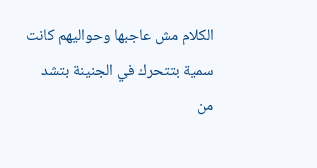الكلام مش عاجبها وحواليهم كانت سمية بتتحرك في الجنينة بتشد
من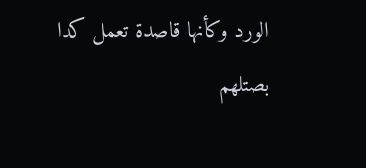الورد وكأنها قاصدة تعمل كدا
بصتلهم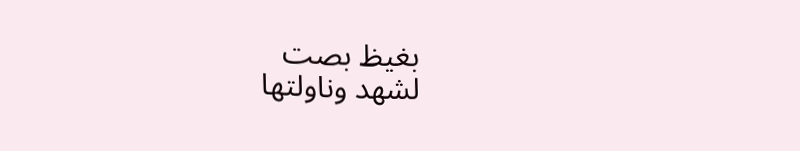بغيظ بصت
لشهد وناولتها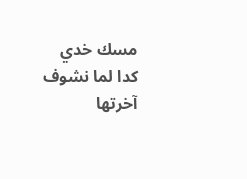مسك خدي
كدا لما نشوف آخرتها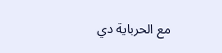مع الحرباية دي